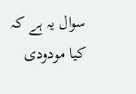سوال یہ ہے کہ کیا مودودی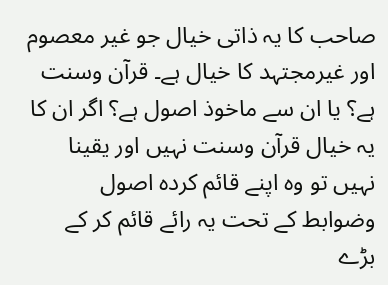صاحب کا یہ ذاتی خیال جو غیر معصوم اور غیرمجتہد کا خیال ہے۔ قرآن وسنت ہے؟ یا ان سے ماخوذ اصول ہے؟ اگر ان کا یہ خیال قرآن وسنت نہیں اور یقینا نہیں تو وہ اپنے قائم کردہ اصول وضوابط کے تحت یہ رائے قائم کر کے بڑے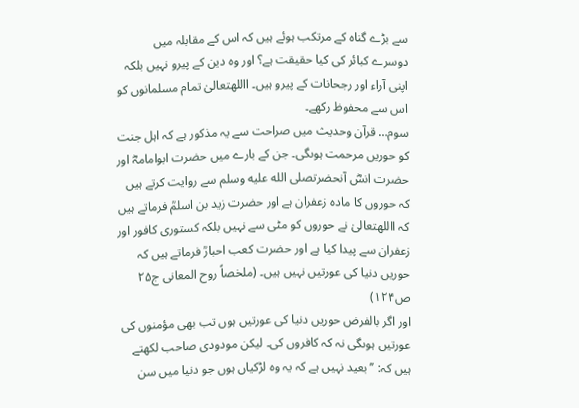سے بڑے گناہ کے مرتکب ہوئے ہیں کہ اس کے مقابلہ میں دوسرے کبائر کی کیا حقیقت ہے؟ اور وہ دین کے پیرو نہیں بلکہ اپنی آراء اور رجحانات کے پیرو ہیں۔ االلهتعالیٰ تمام مسلمانوں کو اس سے محفوظ رکھے۔
سوم… قرآن وحدیث میں صراحت سے یہ مذکور ہے کہ اہل جنت کو حوریں مرحمت ہوںگی۔ جن کے بارے میں حضرت ابوامامہؓ اور حضرت انسؓ آنحضرتصلى الله عليه وسلم سے روایت کرتے ہیں کہ حوروں کا مادہ زعفران ہے اور حضرت زید بن اسلمؒ فرماتے ہیں کہ االلهتعالیٰ نے حوروں کو مٹی سے نہیں بلکہ کستوری کافور اور زعفران سے پیدا کیا ہے اور حضرت کعب احبارؒ فرماتے ہیں کہ حوریں دنیا کی عورتیں نہیں ہیں۔ (ملخصاً روح المعانی ج۲۵ ص۱۲۴)
اور اگر بالفرض حوریں دنیا کی عورتیں ہوں تب بھی مؤمنوں کی عورتیں ہوںگی نہ کہ کافروں کی۔ لیکن مودودی صاحب لکھتے ہیں کہ: ’’بعید نہیں ہے کہ یہ وہ لڑکیاں ہوں جو دنیا میں سن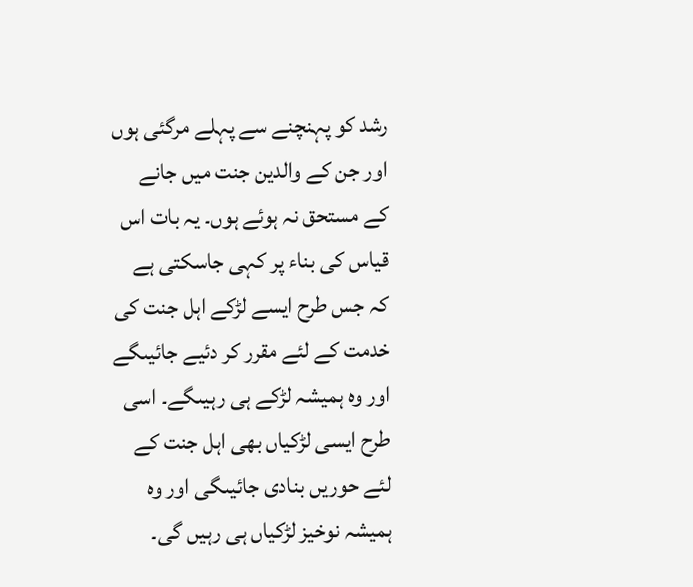رشد کو پہنچنے سے پہلے مرگئی ہوں اور جن کے والدین جنت میں جانے کے مستحق نہ ہوئے ہوں۔ یہ بات اس قیاس کی بناء پر کہی جاسکتی ہے کہ جس طرح ایسے لڑکے اہل جنت کی خدمت کے لئے مقرر کر دئیے جائیںگے اور وہ ہمیشہ لڑکے ہی رہیںگے۔ اسی طرح ایسی لڑکیاں بھی اہل جنت کے لئے حوریں بنادی جائیںگی اور وہ ہمیشہ نوخیز لڑکیاں ہی رہیں گی۔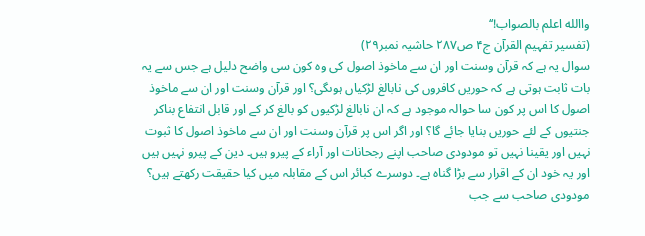واالله اعلم بالصواب!‘‘
(تفسیر تفہیم القرآن ج۴ ص۲۸۷ حاشیہ نمبر۲۹)
سوال یہ ہے کہ قرآن وسنت اور ان سے ماخوذ اصول کی وہ کون سی واضح دلیل ہے جس سے یہ بات ثابت ہوتی ہے کہ حوریں کافروں کی نابالغ لڑکیاں ہوںگی؟ اور قرآن وسنت اور ان سے ماخوذ اصول کا اس پر کون سا حوالہ موجود ہے کہ ان نابالغ لڑکیوں کو بالغ کر کے اور قابل انتفاع بناکر جنتیوں کے لئے حوریں بنایا جائے گا؟ اور اگر اس پر قرآن وسنت اور ان سے ماخوذ اصول کا ثبوت نہیں اور یقینا نہیں تو مودودی صاحب اپنے رجحانات اور آراء کے پیرو ہیں۔ دین کے پیرو نہیں ہیں اور یہ خود ان کے اقرار سے بڑا گناہ ہے۔ دوسرے کبائر اس کے مقابلہ میں کیا حقیقت رکھتے ہیں؟ مودودی صاحب سے جب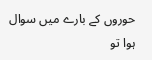حوروں کے بارے میں سوال ہوا تو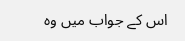اس کے جواب میں وہ